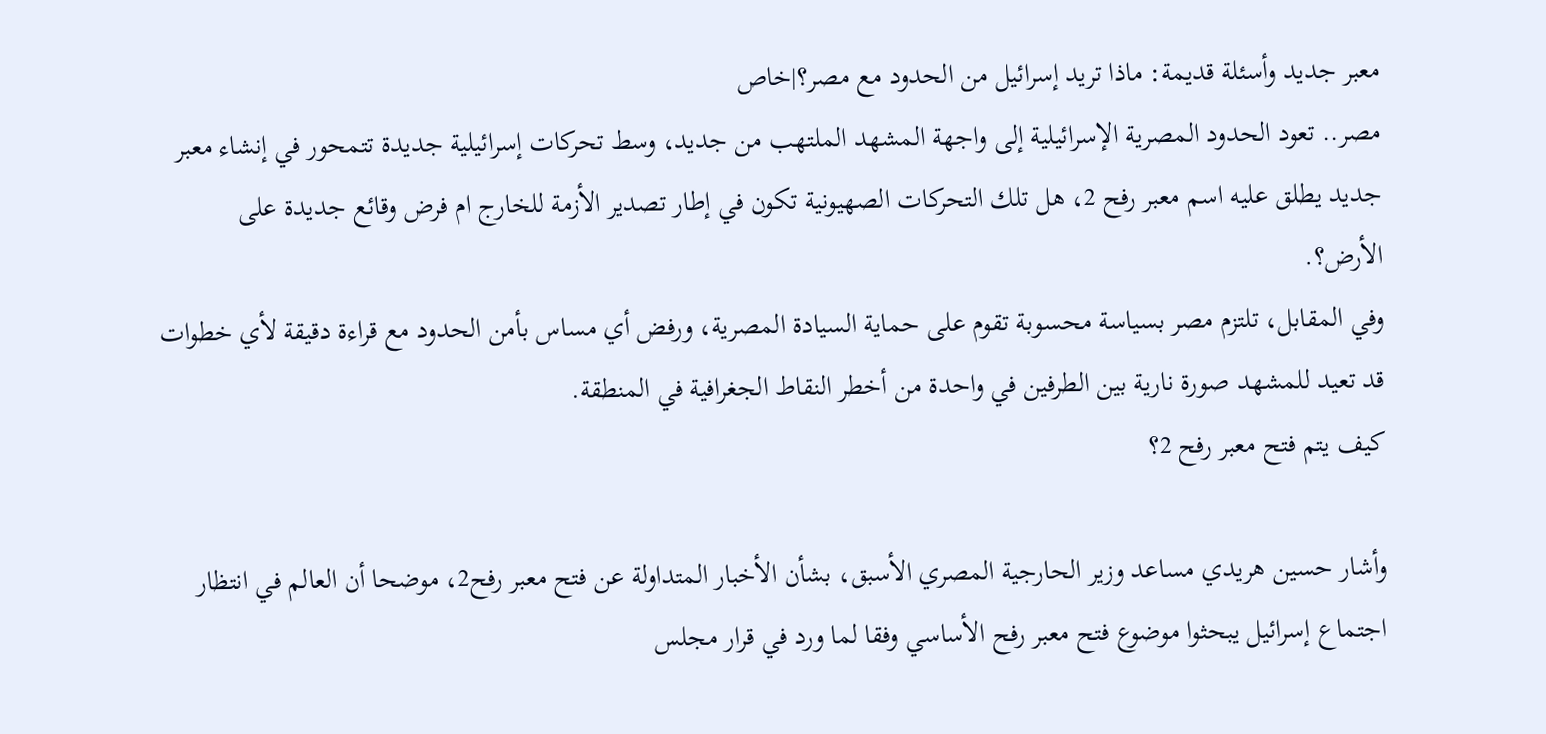معبر جديد وأسئلة قديمة: ماذا تريد إسرائيل من الحدود مع مصر؟|خاص
مصر.. تعود الحدود المصرية الإسرائيلية إلى واجهة المشهد الملتهب من جديد، وسط تحركات إسرائيلية جديدة تتمحور في إنشاء معبر جديد يطلق عليه اسم معبر رفح 2، هل تلك التحركات الصهيونية تكون في إطار تصدير الأزمة للخارج ام فرض وقائع جديدة على الأرض؟.
وفي المقابل، تلتزم مصر بسياسة محسوبة تقوم على حماية السيادة المصرية، ورفض أي مساس بأمن الحدود مع قراءة دقيقة لأي خطوات قد تعيد للمشهد صورة نارية بين الطرفين في واحدة من أخطر النقاط الجغرافية في المنطقة.
كيف يتم فتح معبر رفح 2؟

وأشار حسين هريدي مساعد وزير الحارجية المصري الأسبق، بشأن الأخبار المتداولة عن فتح معبر رفح2، موضحا أن العالم في انتظار اجتماع إسرائيل يبحثوا موضوع فتح معبر رفح الأساسي وفقا لما ورد في قرار مجلس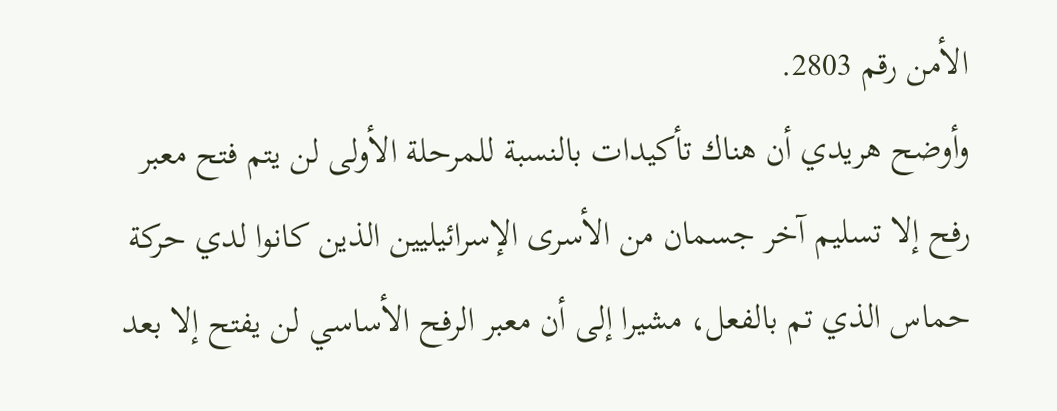الأمن رقم 2803.
وأوضح هريدي أن هناك تأكيدات بالنسبة للمرحلة الأولى لن يتم فتح معبر رفح إلا تسليم آخر جسمان من الأسرى الإسرائيليين الذين كانوا لدي حركة حماس الذي تم بالفعل، مشيرا إلى أن معبر الرفح الأساسي لن يفتح إلا بعد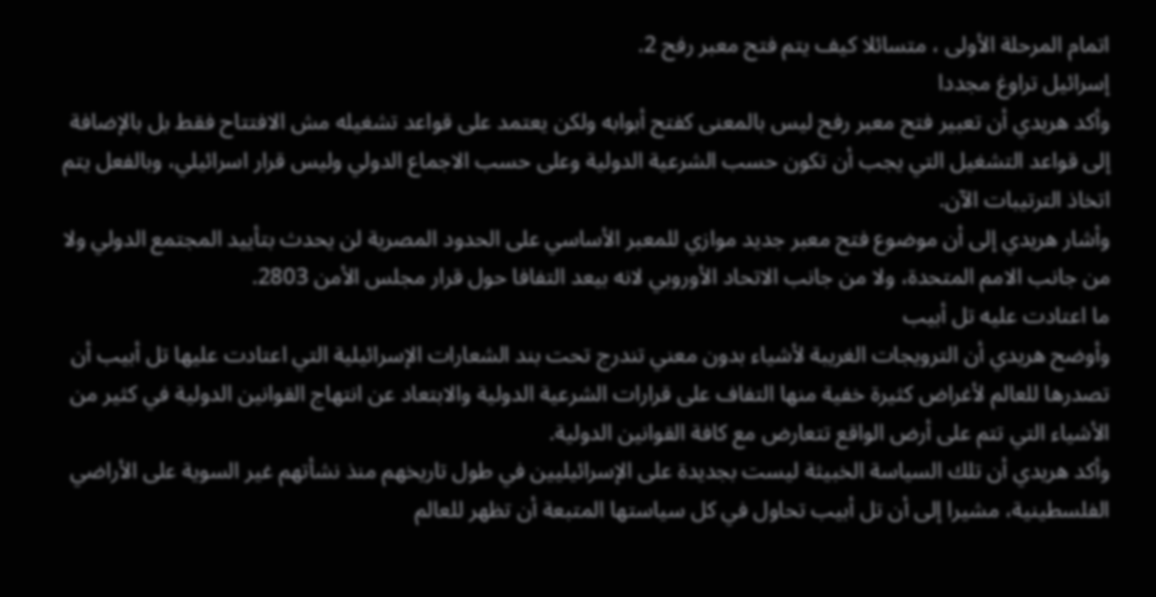اتمام المرحلة الأولى ، متسائلا كيف يتم فتح معبر رفح 2.
إسرائيل تراوغ مجددا
وأكد هريدي أن تعبير فتح معبر رفح ليس بالمعنى كفتح أبوابه ولكن يعتمد على قواعد تشغيله مش الافتتاح فقط بل بالإضافة إلى قواعد التشغيل التي يجب أن تكون حسب الشرعية الدولية وعلى حسب الاجماع الدولي وليس قرار اسرائيلي، وبالفعل يتم اتخاذ الترتيبات الآن.
وأشار هريدي إلى أن موضوع فتح معبر جديد موازي للمعبر الأساسي على الحدود المصرية لن يحدث بتأييد المجتمع الدولي ولا من جانب الامم المتحدة، ولا من جانب الاتحاد الأوروبي لانه بيعد التفافا حول قرار مجلس الأمن 2803.
ما اعتادت عليه تل أبيب
وأوضح هريدي أن الترويجات الغريبة لأشياء بدون معني تندرج تحت بند الشعارات الإسرائيلية التي اعتادت عليها تل أبيب أن تصدرها للعالم لأغراض كثيرة خفية منها التفاف على قرارات الشرعية الدولية والابتعاد عن انتهاج القوانين الدولية في كثير من الأشياء التي تتم على أرض الواقع تتعارض مع كافة القوانين الدولية.
وأكد هريدي أن تلك السياسة الخبيثة ليست بجديدة على الإسرائيليين في طول تاريخهم منذ نشأتهم غير السوية على الأراضي الفلسطينية، مشيرا إلى أن تل أبيب تحاول في كل سياستها المتبعة أن تظهر للعالم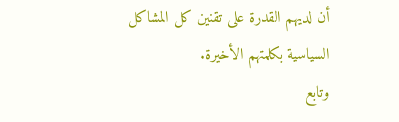أن لديهم القدرة على تقنين كل المشاكل السياسية بكلمتهم الأخيرة.
وتابع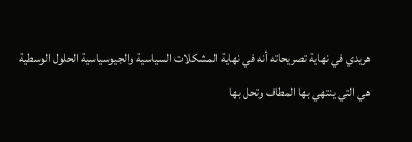هريدي في نهاية تصريحاته أنه في نهاية المشكلات السياسية والجيوسياسية الحلول الوسطية هي التي ينتهي بها المطاف وتحل بها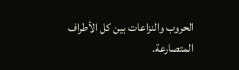الحروب والنزاعات بين كل الأطراف المتصارعة.